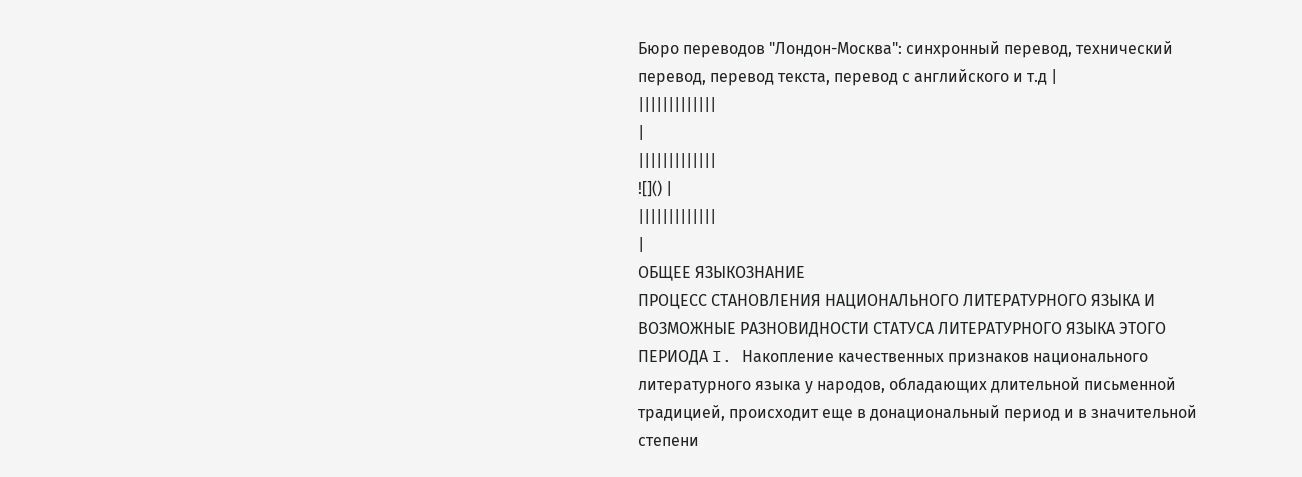Бюро переводов "Лондон-Москва": синхронный перевод, технический перевод, перевод текста, перевод с английского и т.д |
|||||||||||||
|
|||||||||||||
![]() |
|||||||||||||
|
ОБЩЕЕ ЯЗЫКОЗНАНИЕ
ПРОЦЕСС СТАНОВЛЕНИЯ НАЦИОНАЛЬНОГО ЛИТЕРАТУРНОГО ЯЗЫКА И ВОЗМОЖНЫЕ РАЗНОВИДНОСТИ СТАТУСА ЛИТЕРАТУРНОГО ЯЗЫКА ЭТОГО ПЕРИОДА I. Накопление качественных признаков национального литературного языка у народов, обладающих длительной письменной традицией, происходит еще в донациональный период и в значительной степени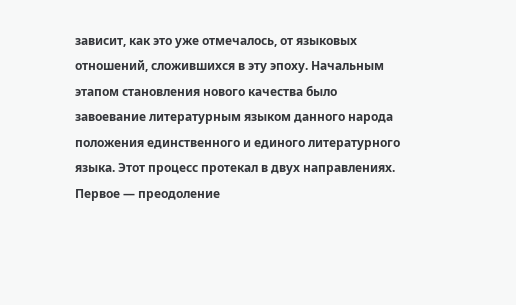зависит, как это уже отмечалось, от языковых отношений, сложившихся в эту эпоху. Начальным этапом становления нового качества было завоевание литературным языком данного народа положения единственного и единого литературного языка. Этот процесс протекал в двух направлениях. Первое — преодоление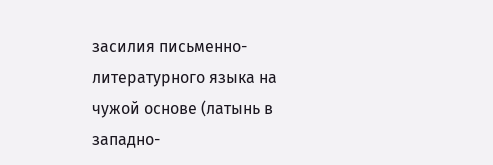засилия письменно-литературного языка на чужой основе (латынь в западно-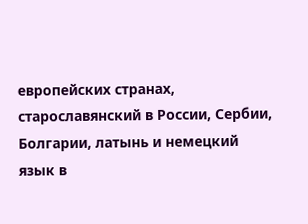европейских странах, старославянский в России, Сербии, Болгарии, латынь и немецкий язык в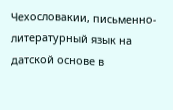Чехословакии, письменно-литературный язык на датской основе в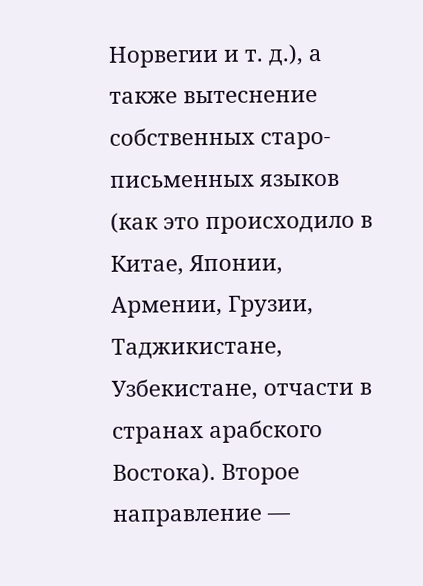Норвегии и т. д.), а также вытеснение собственных старо-письменных языков (как это происходило в Китае, Японии, Армении, Грузии, Таджикистане, Узбекистане, отчасти в странах арабского Востока). Второе направление —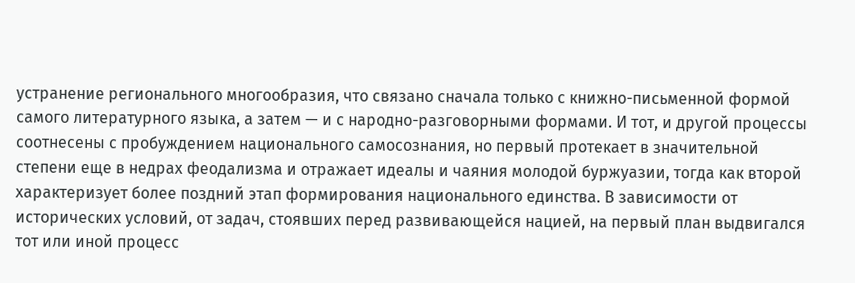устранение регионального многообразия, что связано сначала только с книжно-письменной формой самого литературного языка, а затем — и с народно-разговорными формами. И тот, и другой процессы соотнесены с пробуждением национального самосознания, но первый протекает в значительной степени еще в недрах феодализма и отражает идеалы и чаяния молодой буржуазии, тогда как второй характеризует более поздний этап формирования национального единства. В зависимости от исторических условий, от задач, стоявших перед развивающейся нацией, на первый план выдвигался тот или иной процесс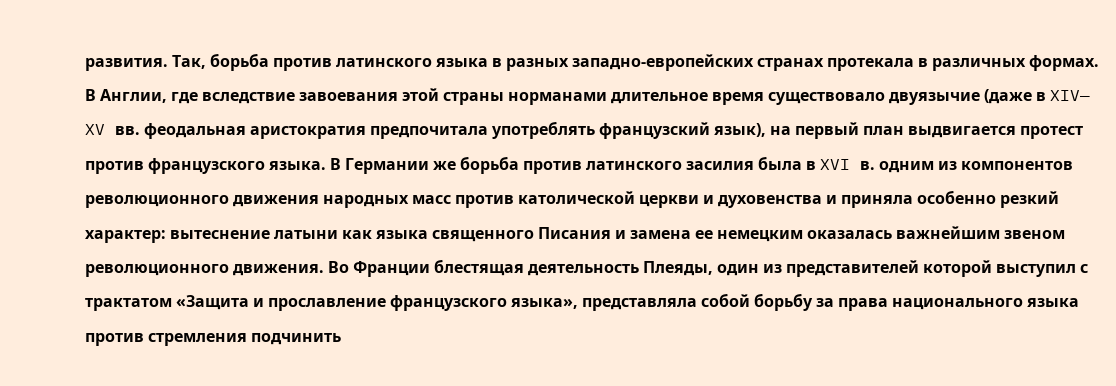развития. Так, борьба против латинского языка в разных западно-европейских странах протекала в различных формах. В Англии, где вследствие завоевания этой страны норманами длительное время существовало двуязычие (даже в XIV— XV вв. феодальная аристократия предпочитала употреблять французский язык), на первый план выдвигается протест против французского языка. В Германии же борьба против латинского засилия была в XVI в. одним из компонентов революционного движения народных масс против католической церкви и духовенства и приняла особенно резкий характер: вытеснение латыни как языка священного Писания и замена ее немецким оказалась важнейшим звеном революционного движения. Во Франции блестящая деятельность Плеяды, один из представителей которой выступил с трактатом «Защита и прославление французского языка», представляла собой борьбу за права национального языка против стремления подчинить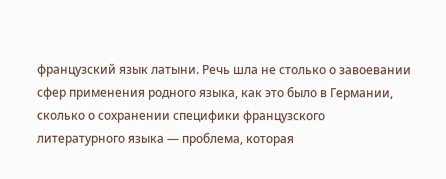французский язык латыни. Речь шла не столько о завоевании сфер применения родного языка, как это было в Германии, сколько о сохранении специфики французского литературного языка — проблема, которая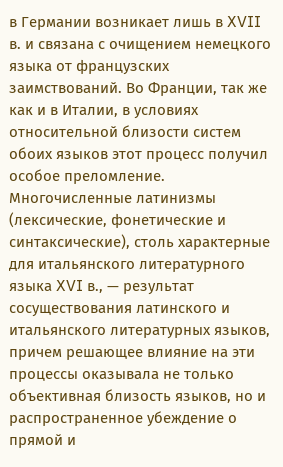в Германии возникает лишь в XVII в. и связана с очищением немецкого языка от французских заимствований. Во Франции, так же как и в Италии, в условиях относительной близости систем обоих языков этот процесс получил особое преломление. Многочисленные латинизмы (лексические, фонетические и синтаксические), столь характерные для итальянского литературного языка XVI в., — результат сосуществования латинского и итальянского литературных языков, причем решающее влияние на эти процессы оказывала не только объективная близость языков, но и распространенное убеждение о прямой и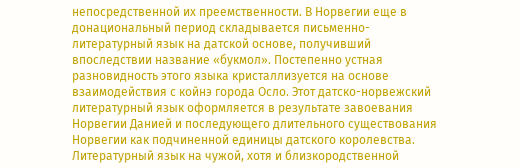непосредственной их преемственности. В Норвегии еще в донациональный период складывается письменно-литературный язык на датской основе, получивший впоследствии название «букмол». Постепенно устная разновидность этого языка кристаллизуется на основе взаимодействия с койнэ города Осло. Этот датско-норвежский литературный язык оформляется в результате завоевания Норвегии Данией и последующего длительного существования Норвегии как подчиненной единицы датского королевства. Литературный язык на чужой, хотя и близкородственной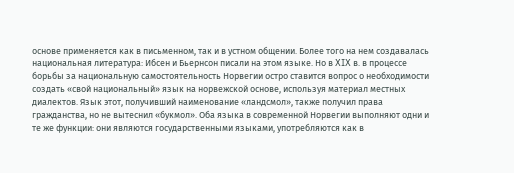основе применяется как в письменном, так и в устном общении. Более того на нем создавалась национальная литература: Ибсен и Бьернсон писали на этом языке. Но в XIX в. в процессе борьбы за национальную самостоятельность Норвегии остро ставится вопрос о необходимости создать «свой национальный» язык на норвежской основе, используя материал местных диалектов. Язык этот, получивший наименование «ландсмол», также получил права гражданства, но не вытеснил «букмол». Оба языка в современной Норвегии выполняют одни и те же функции: они являются государственными языками, употребляются как в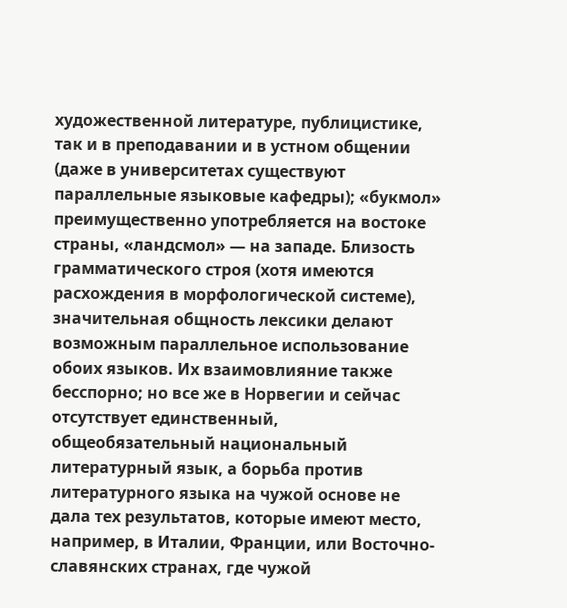художественной литературе, публицистике, так и в преподавании и в устном общении (даже в университетах существуют параллельные языковые кафедры); «букмол» преимущественно употребляется на востоке страны, «ландсмол» — на западе. Близость грамматического строя (хотя имеются расхождения в морфологической системе), значительная общность лексики делают возможным параллельное использование обоих языков. Их взаимовлияние также бесспорно; но все же в Норвегии и сейчас отсутствует единственный, общеобязательный национальный литературный язык, а борьба против литературного языка на чужой основе не дала тех результатов, которые имеют место, например, в Италии, Франции, или Восточно-славянских странах, где чужой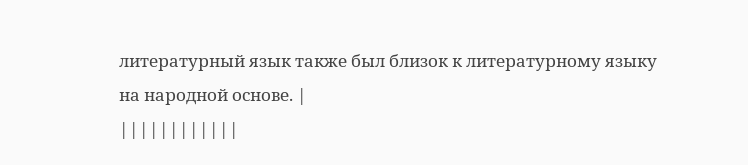литературный язык также был близок к литературному языку на народной основе. |
||||||||||||